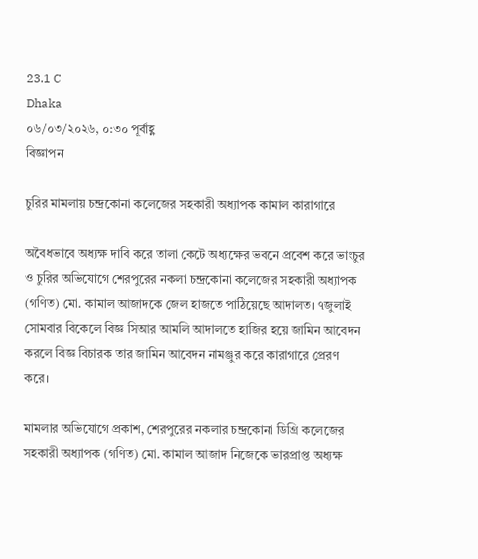23.1 C
Dhaka
০৬/০৩/২০২৬, ০:৩০ পূর্বাহ্ণ
বিজ্ঞাপন

চুরির মামলায় চন্দ্রকোনা কলেজের সহকারী অধ্যাপক কামাল কারাগারে

অবৈধভাবে অধ্যক্ষ দাবি করে তালা কেটে অধ্যক্ষের ভবনে প্রবেশ করে ভাংচুর ও চুরির অভিযোগে শেরপুরের নকলা চন্দ্রকোনা কলেজের সহকারী অধ্যাপক (গণিত) মো. কামাল আজাদকে জেল হাজতে পাঠিয়েছে আদালত। ৭জুলাই সোমবার বিকেলে বিজ্ঞ সিআর আমলি আদালতে হাজির হয়ে জামিন আবেদন করলে বিজ্ঞ বিচারক তার জামিন আবেদন নামঞ্জুর করে কারাগারে প্রেরণ করে।

মামলার অভিযোগে প্রকাশ, শেরপুরের নকলার চন্দ্রকোনা ডিগ্রি কলেজের সহকারী অধ্যাপক (গণিত) মো. কামাল আজাদ নিজেকে ভারপ্রাপ্ত অধ্যক্ষ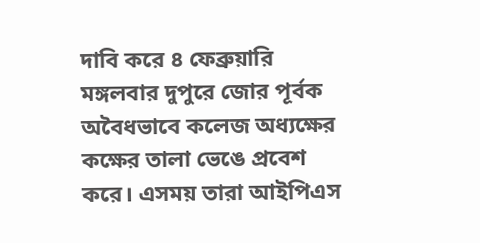দাবি করে ৪ ফেব্রুয়ারি মঙ্গলবার দুপুরে জোর পূর্বক অবৈধভাবে কলেজ অধ্যক্ষের কক্ষের তালা ভেঙে প্রবেশ করে। এসময় তারা আইপিএস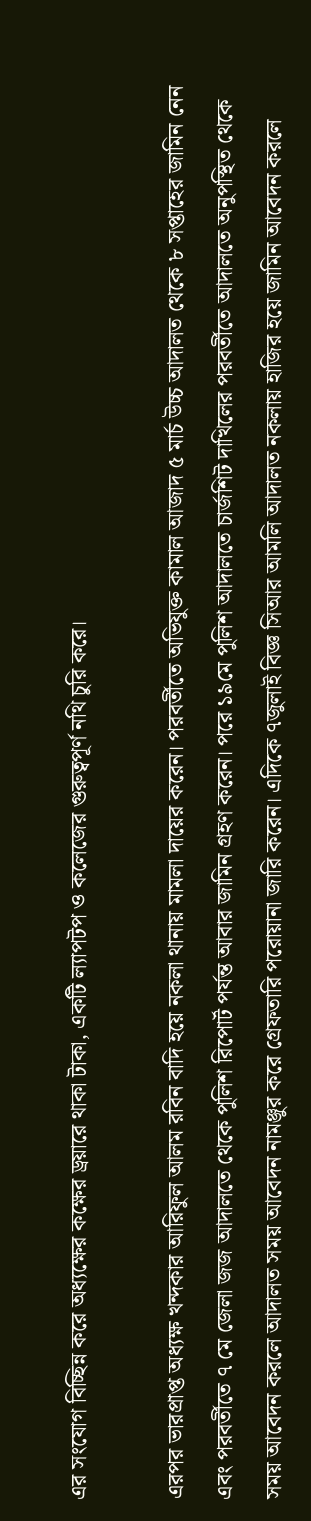এর সংযোগ বিচ্ছিন্ন করে অধ্যক্ষের কক্ষের ড্রয়ারে থাকা টাকা, একটি ল্যাপটপ ও কলেজের গুরুত্বপূর্ণ নথি চুরি করে।

এরপর ভারপ্রাপ্ত অধ্যক্ষ খন্দকার আরিফুল আলম রবিন বাদি হয়ে নকলা থানায় মামলা দায়ের করেন। পরবর্তীতে অভিযুক্ত কামাল আজাদ ৫ মার্চ উচ্চ আদালত থেকে ৮ সপ্তাহের জামিন নেন এবং পরবর্তীতে ৭ মে জেলা জজ আদালতে থেকে পুলিশ রিপোর্ট পর্যন্ত আবার জামিন গ্রহণ করেন। পরে ১৯মে পুলিশ আদালতে চার্জশিট দাখিলের পরবর্তীতে আদালতে অনুপস্থিত থেকে সময় আবেদন করলে আদালত সময় আবেদন নামঞ্জুর করে গ্রেফতারি পরোয়ানা জারি করেন। এদিকে ৭জুলাই বিজ্ঞ সিআর আমলি আদালত নকলায় হাজির হয়ে জামিন আবেদন করলে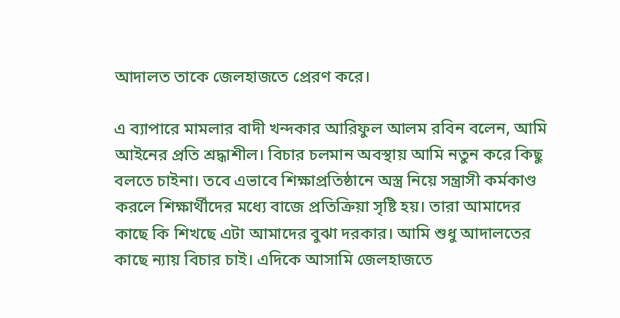আদালত তাকে জেলহাজতে প্রেরণ করে।

এ ব্যাপারে মামলার বাদী খন্দকার আরিফুল আলম রবিন বলেন, আমি আইনের প্রতি শ্রদ্ধাশীল। বিচার চলমান অবস্থায় আমি নতুন করে কিছু বলতে চাইনা। তবে এভাবে শিক্ষাপ্রতিষ্ঠানে অস্ত্র নিয়ে সন্ত্রাসী কর্মকাণ্ড করলে শিক্ষার্থীদের মধ্যে বাজে প্রতিক্রিয়া সৃষ্টি হয়। তারা আমাদের কাছে কি শিখছে এটা আমাদের বুঝা দরকার। আমি শুধু আদালতের কাছে ন্যায় বিচার চাই। এদিকে আসামি জেলহাজতে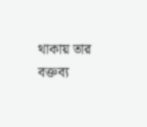থাকায় তার বক্তব্য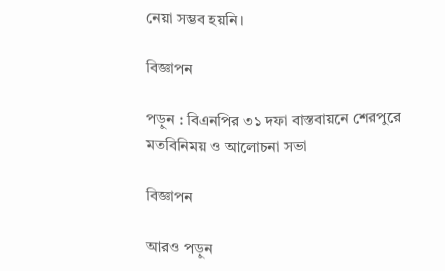নেয়া সম্ভব হয়নি।

বিজ্ঞাপন

পড়ুন : বিএনপির ৩১ দফা বাস্তবায়নে শেরপুরে মতবিনিময় ও আলোচনা সভা

বিজ্ঞাপন

আরও পড়ুন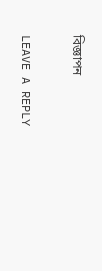বিজ্ঞাপন

LEAVE A REPLY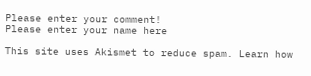Please enter your comment!
Please enter your name here

This site uses Akismet to reduce spam. Learn how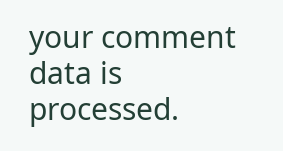your comment data is processed.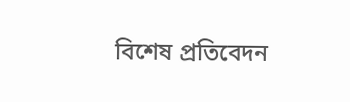বিশেষ প্রতিবেদন